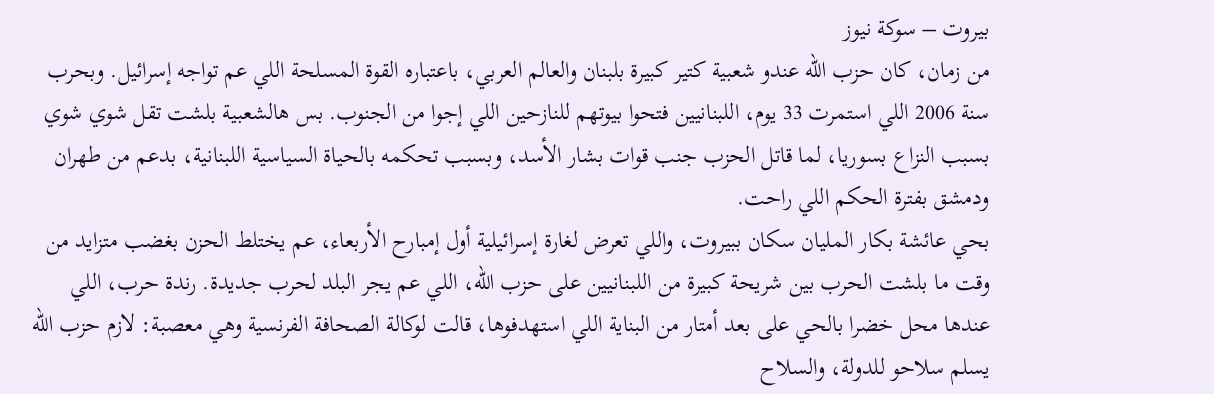بيروت – سوكة نيوز
من زمان، كان حزب الله عندو شعبية كتير كبيرة بلبنان والعالم العربي، باعتباره القوة المسلحة اللي عم تواجه إسرائيل. وبحرب سنة 2006 اللي استمرت 33 يوم، اللبنانيين فتحوا بيوتهم للنازحين اللي إجوا من الجنوب. بس هالشعبية بلشت تقل شوي شوي بسبب النزاع بسوريا، لما قاتل الحزب جنب قوات بشار الأسد، وبسبب تحكمه بالحياة السياسية اللبنانية، بدعم من طهران ودمشق بفترة الحكم اللي راحت.
بحي عائشة بكار المليان سكان ببيروت، واللي تعرض لغارة إسرائيلية أول إمبارح الأربعاء، عم يختلط الحزن بغضب متزايد من وقت ما بلشت الحرب بين شريحة كبيرة من اللبنانيين على حزب الله، اللي عم يجر البلد لحرب جديدة. رندة حرب، اللي عندها محل خضرا بالحي على بعد أمتار من البناية اللي استهدفوها، قالت لوكالة الصحافة الفرنسية وهي معصبة: لازم حزب الله يسلم سلاحو للدولة، والسلاح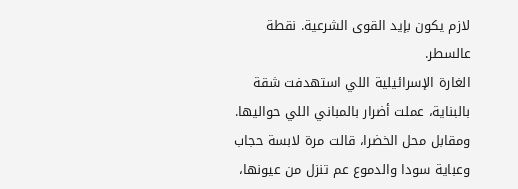لازم يكون بإيد القوى الشرعية. نقطة عالسطر.
الغارة الإسرائيلية اللي استهدفت شقة بالبناية، عملت أضرار بالمباني اللي حواليها. ومقابل محل الخضرا، قالت مرة لابسة حجاب وعباية سودا والدموع عم تنزل من عيونها،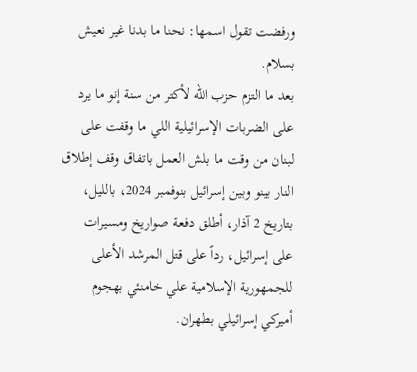ورفضت تقول اسمها: نحنا ما بدنا غير نعيش بسلام.
بعد ما التزم حزب الله لأكتر من سنة إنو ما يرد على الضربات الإسرائيلية اللي ما وقفت على لبنان من وقت ما بلش العمل باتفاق وقف إطلاق النار بينو وبين إسرائيل بنوفمبر 2024، بالليل، بتاريخ 2 آذار، أطلق دفعة صواريخ ومسيرات على إسرائيل، رداً على قتل المرشد الأعلى للجمهورية الإسلامية علي خامنئي بهجوم أميركي إسرائيلي بطهران.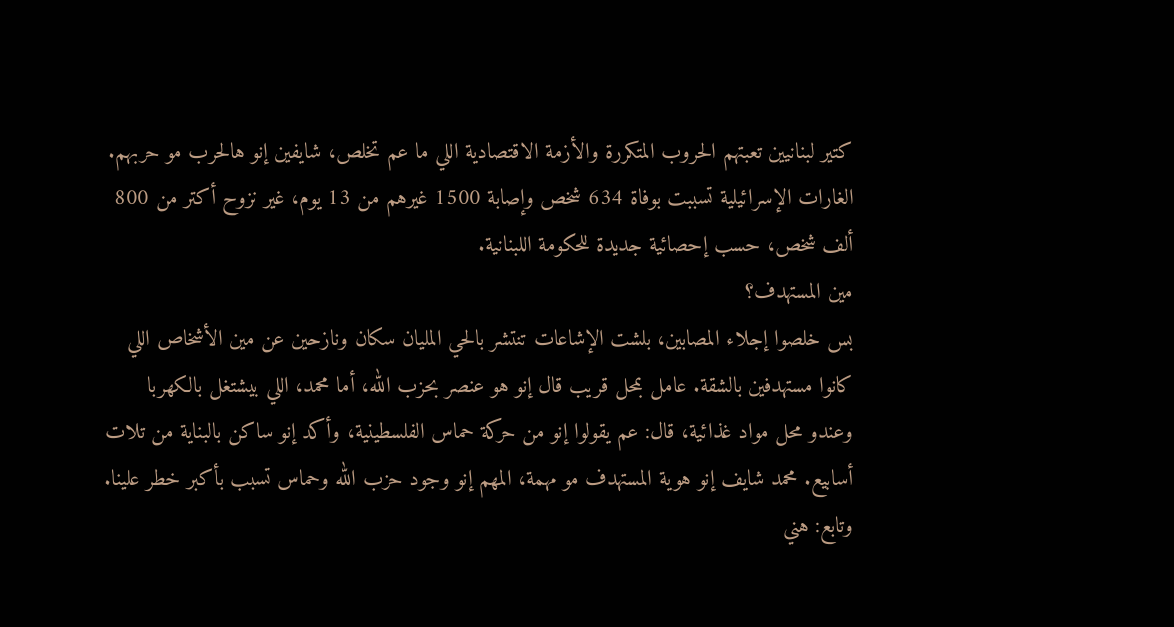كتير لبنانيين تعبتهم الحروب المتكررة والأزمة الاقتصادية اللي ما عم تخلص، شايفين إنو هالحرب مو حربهم. الغارات الإسرائيلية تسببت بوفاة 634 شخص وإصابة 1500 غيرهم من 13 يوم، غير نزوح أكتر من 800 ألف شخص، حسب إحصائية جديدة للحكومة اللبنانية.
مين المستهدف؟
بس خلصوا إجلاء المصابين، بلشت الإشاعات تنتشر بالحي المليان سكان ونازحين عن مين الأشخاص اللي كانوا مستهدفين بالشقة. عامل بمحل قريب قال إنو هو عنصر بحزب الله، أما محمد، اللي بيشتغل بالكهربا وعندو محل مواد غذائية، قال: عم يقولوا إنو من حركة حماس الفلسطينية، وأكد إنو ساكن بالبناية من تلات أسابيع. محمد شايف إنو هوية المستهدف مو مهمة، المهم إنو وجود حزب الله وحماس تسبب بأكبر خطر علينا. وتابع: هني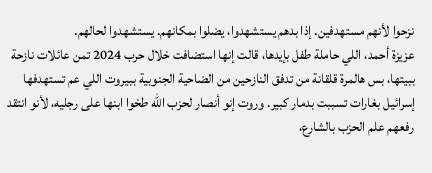نزحوا لأنهم مستهدفين. إذا بدهم يستشهدوا، يضلوا بمكانهم. يستشهدوا لحالهم.
عزيزة أحمد، اللي حاملة طفل بإيدها، قالت إنها استضافت خلال حرب 2024 تمن عائلات نازحة ببيتها، بس هالمرة قلقانة من تدفق النازحين من الضاحية الجنوبية ببيروت اللي عم تستهدفها إسرائيل بغارات تسببت بدمار كبير. وروت إنو أنصار لحزب الله طخوا ابنها على رجليه، لأنو انتقد رفعهم علم الحزب بالشارع،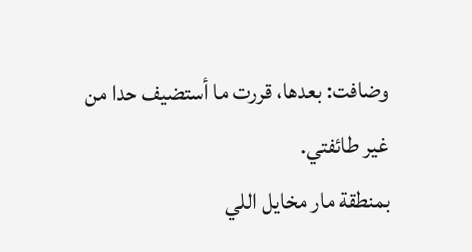وضافت: بعدها، قررت ما أستضيف حدا من غير طائفتي.
بمنطقة مار مخايل اللي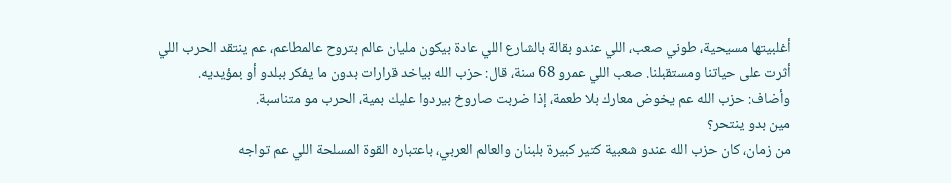أغلبيتها مسيحية، طوني صعب، اللي عندو بقالة بالشارع اللي عادة بيكون مليان عالم بتروح عالمطاعم، عم ينتقد الحرب اللي أثرت على حياتنا ومستقبلنا. صعب اللي عمرو 68 سنة، قال: حزب الله بياخد قرارات بدون ما يفكر ببلدو أو بمؤيديه. وأضاف: حزب الله عم يخوض معارك بلا طعمة، إذا ضربت صاروخ بيردوا عليك بمية، الحرب مو متناسبة.
مين بدو ينتحر؟
من زمان، كان حزب الله عندو شعبية كتير كبيرة بلبنان والعالم العربي، باعتباره القوة المسلحة اللي عم تواجه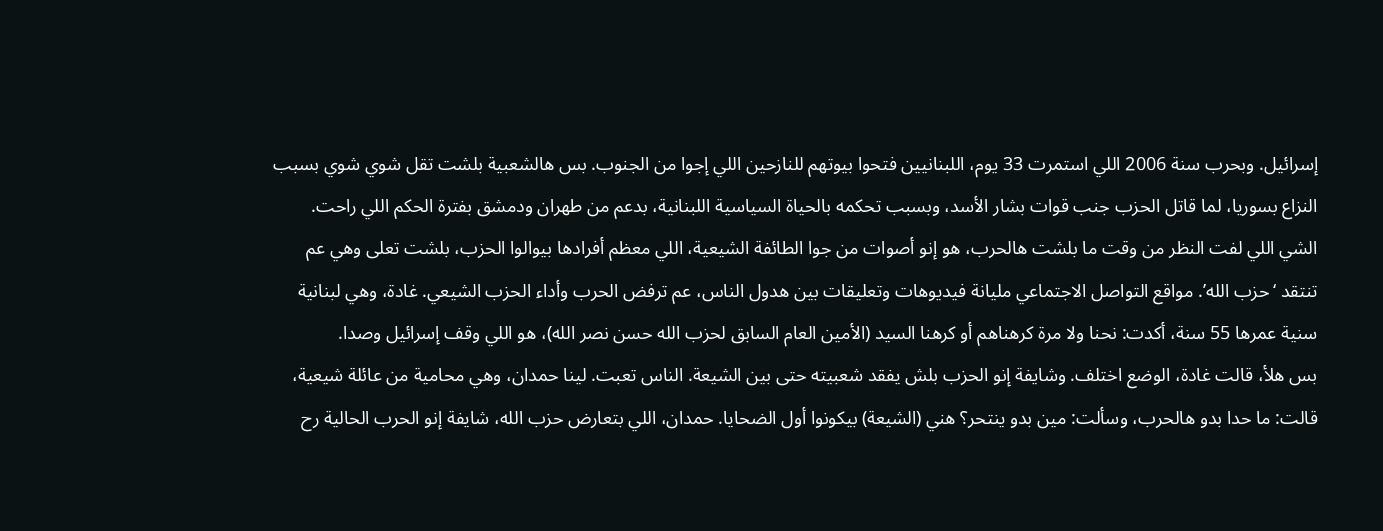إسرائيل. وبحرب سنة 2006 اللي استمرت 33 يوم، اللبنانيين فتحوا بيوتهم للنازحين اللي إجوا من الجنوب. بس هالشعبية بلشت تقل شوي شوي بسبب النزاع بسوريا، لما قاتل الحزب جنب قوات بشار الأسد، وبسبب تحكمه بالحياة السياسية اللبنانية، بدعم من طهران ودمشق بفترة الحكم اللي راحت.
الشي اللي لفت النظر من وقت ما بلشت هالحرب، هو إنو أصوات من جوا الطائفة الشيعية، اللي معظم أفرادها بيوالوا الحزب، بلشت تعلى وهي عم تنتقد ‘حزب الله’. مواقع التواصل الاجتماعي مليانة فيديوهات وتعليقات بين هدول الناس، عم ترفض الحرب وأداء الحزب الشيعي. غادة، وهي لبنانية سنية عمرها 55 سنة، أكدت: نحنا ولا مرة كرهناهم أو كرهنا السيد (الأمين العام السابق لحزب الله حسن نصر الله)، هو اللي وقف إسرائيل وصدا.
بس هلأ، قالت غادة، الوضع اختلف. وشايفة إنو الحزب بلش يفقد شعبيته حتى بين الشيعة. الناس تعبت. لينا حمدان، وهي محامية من عائلة شيعية، قالت: ما حدا بدو هالحرب، وسألت: مين بدو ينتحر؟ هني (الشيعة) بيكونوا أول الضحايا. حمدان، اللي بتعارض حزب الله، شايفة إنو الحرب الحالية رح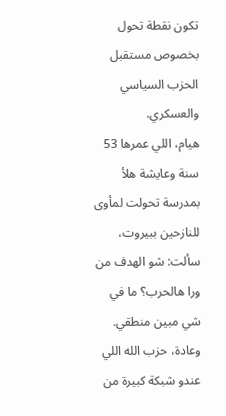تكون نقطة تحول بخصوص مستقبل الحزب السياسي والعسكري.
هيام، اللي عمرها 53 سنة وعايشة هلأ بمدرسة تحولت لمأوى للنازحين ببيروت، سألت: شو الهدف من ورا هالحرب؟ ما في شي مبين منطقي. وعادة، حزب الله اللي عندو شبكة كبيرة من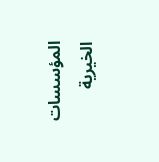المؤسسات الخيرية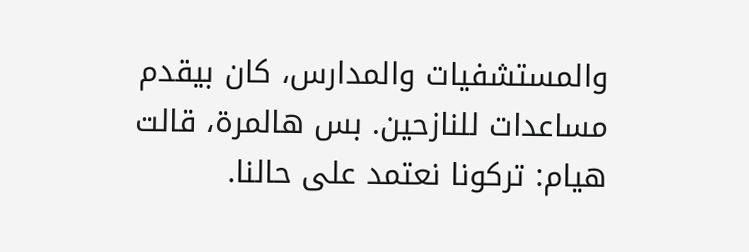والمستشفيات والمدارس، كان بيقدم مساعدات للنازحين. بس هالمرة، قالت هيام: تركونا نعتمد على حالنا.